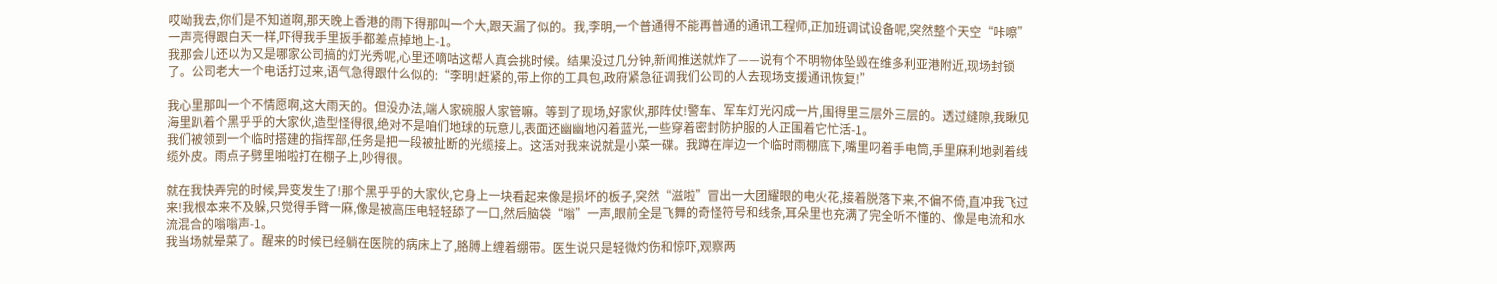哎呦我去,你们是不知道啊,那天晚上香港的雨下得那叫一个大,跟天漏了似的。我,李明,一个普通得不能再普通的通讯工程师,正加班调试设备呢,突然整个天空“咔嚓”一声亮得跟白天一样,吓得我手里扳手都差点掉地上-1。
我那会儿还以为又是哪家公司搞的灯光秀呢,心里还嘀咕这帮人真会挑时候。结果没过几分钟,新闻推送就炸了——说有个不明物体坠毁在维多利亚港附近,现场封锁了。公司老大一个电话打过来,语气急得跟什么似的:“李明!赶紧的,带上你的工具包,政府紧急征调我们公司的人去现场支援通讯恢复!”

我心里那叫一个不情愿啊,这大雨天的。但没办法,端人家碗服人家管嘛。等到了现场,好家伙,那阵仗!警车、军车灯光闪成一片,围得里三层外三层的。透过缝隙,我瞅见海里趴着个黑乎乎的大家伙,造型怪得很,绝对不是咱们地球的玩意儿,表面还幽幽地闪着蓝光,一些穿着密封防护服的人正围着它忙活-1。
我们被领到一个临时搭建的指挥部,任务是把一段被扯断的光缆接上。这活对我来说就是小菜一碟。我蹲在岸边一个临时雨棚底下,嘴里叼着手电筒,手里麻利地剥着线缆外皮。雨点子劈里啪啦打在棚子上,吵得很。

就在我快弄完的时候,异变发生了!那个黑乎乎的大家伙,它身上一块看起来像是损坏的板子,突然“滋啦”冒出一大团耀眼的电火花,接着脱落下来,不偏不倚,直冲我飞过来!我根本来不及躲,只觉得手臂一麻,像是被高压电轻轻舔了一口,然后脑袋“嗡”一声,眼前全是飞舞的奇怪符号和线条,耳朵里也充满了完全听不懂的、像是电流和水流混合的嗡嗡声-1。
我当场就晕菜了。醒来的时候已经躺在医院的病床上了,胳膊上缠着绷带。医生说只是轻微灼伤和惊吓,观察两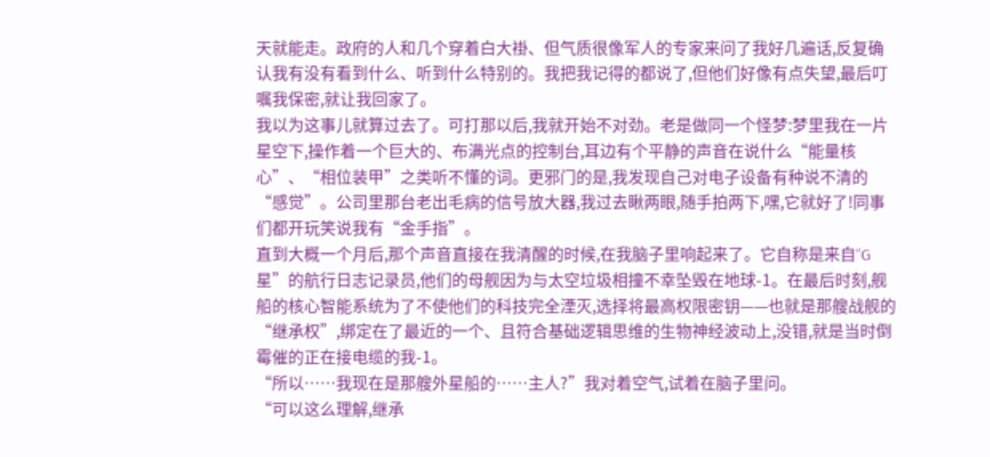天就能走。政府的人和几个穿着白大褂、但气质很像军人的专家来问了我好几遍话,反复确认我有没有看到什么、听到什么特别的。我把我记得的都说了,但他们好像有点失望,最后叮嘱我保密,就让我回家了。
我以为这事儿就算过去了。可打那以后,我就开始不对劲。老是做同一个怪梦:梦里我在一片星空下,操作着一个巨大的、布满光点的控制台,耳边有个平静的声音在说什么“能量核心”、“相位装甲”之类听不懂的词。更邪门的是,我发现自己对电子设备有种说不清的“感觉”。公司里那台老出毛病的信号放大器,我过去瞅两眼,随手拍两下,嘿,它就好了!同事们都开玩笑说我有“金手指”。
直到大概一个月后,那个声音直接在我清醒的时候,在我脑子里响起来了。它自称是来自“G星”的航行日志记录员,他们的母舰因为与太空垃圾相撞不幸坠毁在地球-1。在最后时刻,舰船的核心智能系统为了不使他们的科技完全湮灭,选择将最高权限密钥——也就是那艘战舰的“继承权”,绑定在了最近的一个、且符合基础逻辑思维的生物神经波动上,没错,就是当时倒霉催的正在接电缆的我-1。
“所以……我现在是那艘外星船的……主人?”我对着空气,试着在脑子里问。
“可以这么理解,继承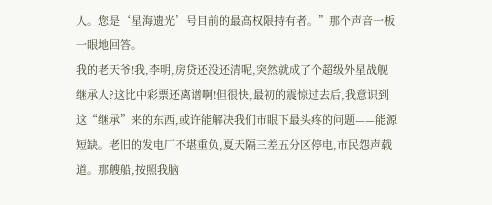人。您是‘星海遗光’号目前的最高权限持有者。”那个声音一板一眼地回答。
我的老天爷!我,李明,房贷还没还清呢,突然就成了个超级外星战舰继承人?这比中彩票还离谱啊!但很快,最初的震惊过去后,我意识到这“继承”来的东西,或许能解决我们市眼下最头疼的问题——能源短缺。老旧的发电厂不堪重负,夏天隔三差五分区停电,市民怨声载道。那艘船,按照我脑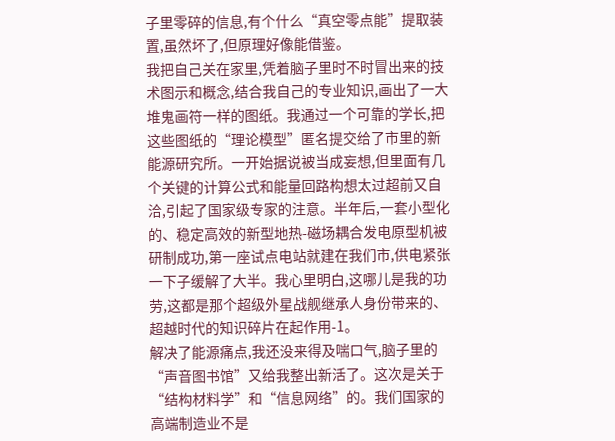子里零碎的信息,有个什么“真空零点能”提取装置,虽然坏了,但原理好像能借鉴。
我把自己关在家里,凭着脑子里时不时冒出来的技术图示和概念,结合我自己的专业知识,画出了一大堆鬼画符一样的图纸。我通过一个可靠的学长,把这些图纸的“理论模型”匿名提交给了市里的新能源研究所。一开始据说被当成妄想,但里面有几个关键的计算公式和能量回路构想太过超前又自洽,引起了国家级专家的注意。半年后,一套小型化的、稳定高效的新型地热-磁场耦合发电原型机被研制成功,第一座试点电站就建在我们市,供电紧张一下子缓解了大半。我心里明白,这哪儿是我的功劳,这都是那个超级外星战舰继承人身份带来的、超越时代的知识碎片在起作用-1。
解决了能源痛点,我还没来得及喘口气,脑子里的“声音图书馆”又给我整出新活了。这次是关于“结构材料学”和“信息网络”的。我们国家的高端制造业不是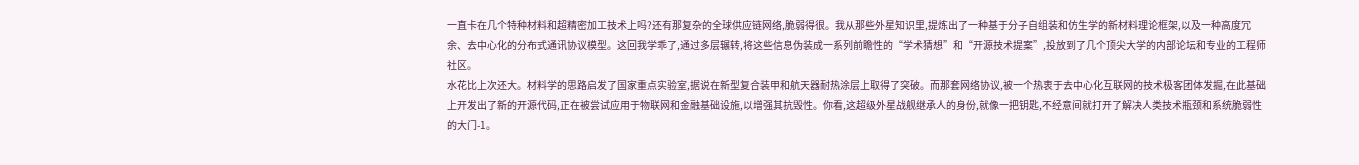一直卡在几个特种材料和超精密加工技术上吗?还有那复杂的全球供应链网络,脆弱得很。我从那些外星知识里,提炼出了一种基于分子自组装和仿生学的新材料理论框架,以及一种高度冗余、去中心化的分布式通讯协议模型。这回我学乖了,通过多层辗转,将这些信息伪装成一系列前瞻性的“学术猜想”和“开源技术提案”,投放到了几个顶尖大学的内部论坛和专业的工程师社区。
水花比上次还大。材料学的思路启发了国家重点实验室,据说在新型复合装甲和航天器耐热涂层上取得了突破。而那套网络协议,被一个热衷于去中心化互联网的技术极客团体发掘,在此基础上开发出了新的开源代码,正在被尝试应用于物联网和金融基础设施,以增强其抗毁性。你看,这超级外星战舰继承人的身份,就像一把钥匙,不经意间就打开了解决人类技术瓶颈和系统脆弱性的大门-1。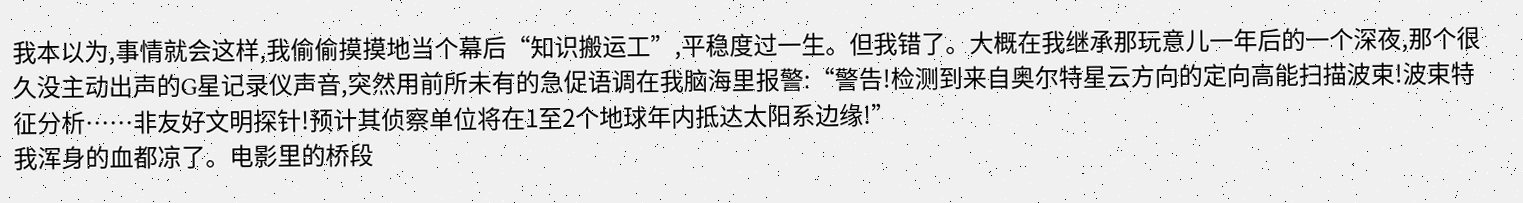我本以为,事情就会这样,我偷偷摸摸地当个幕后“知识搬运工”,平稳度过一生。但我错了。大概在我继承那玩意儿一年后的一个深夜,那个很久没主动出声的G星记录仪声音,突然用前所未有的急促语调在我脑海里报警:“警告!检测到来自奥尔特星云方向的定向高能扫描波束!波束特征分析……非友好文明探针!预计其侦察单位将在1至2个地球年内抵达太阳系边缘!”
我浑身的血都凉了。电影里的桥段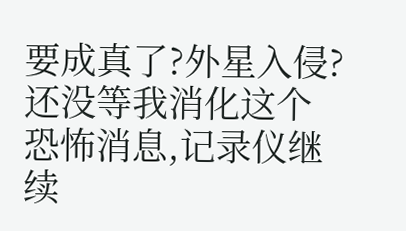要成真了?外星入侵?还没等我消化这个恐怖消息,记录仪继续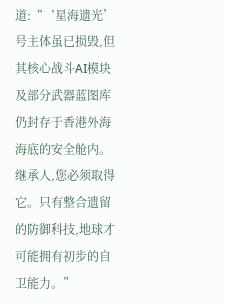道:“‘星海遗光’号主体虽已损毁,但其核心战斗AI模块及部分武器蓝图库仍封存于香港外海海底的安全舱内。继承人,您必须取得它。只有整合遗留的防御科技,地球才可能拥有初步的自卫能力。”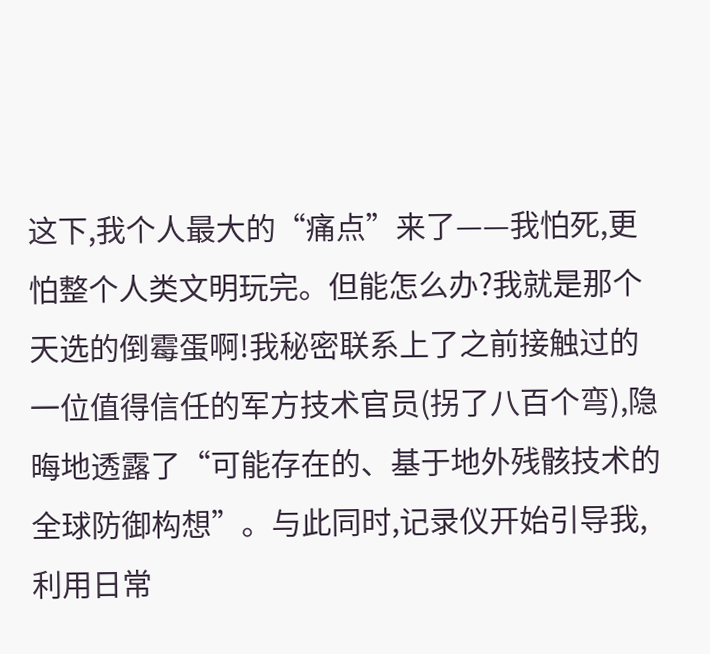这下,我个人最大的“痛点”来了——我怕死,更怕整个人类文明玩完。但能怎么办?我就是那个天选的倒霉蛋啊!我秘密联系上了之前接触过的一位值得信任的军方技术官员(拐了八百个弯),隐晦地透露了“可能存在的、基于地外残骸技术的全球防御构想”。与此同时,记录仪开始引导我,利用日常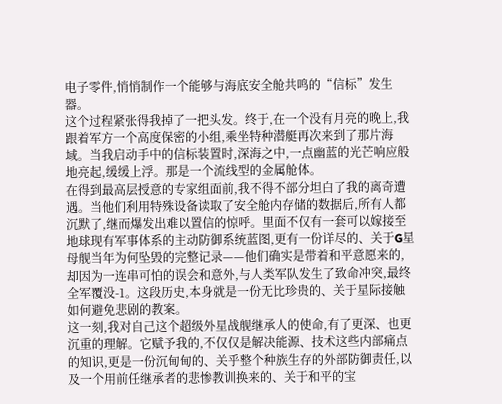电子零件,悄悄制作一个能够与海底安全舱共鸣的“信标”发生器。
这个过程紧张得我掉了一把头发。终于,在一个没有月亮的晚上,我跟着军方一个高度保密的小组,乘坐特种潜艇再次来到了那片海域。当我启动手中的信标装置时,深海之中,一点幽蓝的光芒响应般地亮起,缓缓上浮。那是一个流线型的金属舱体。
在得到最高层授意的专家组面前,我不得不部分坦白了我的离奇遭遇。当他们利用特殊设备读取了安全舱内存储的数据后,所有人都沉默了,继而爆发出难以置信的惊呼。里面不仅有一套可以嫁接至地球现有军事体系的主动防御系统蓝图,更有一份详尽的、关于G星母舰当年为何坠毁的完整记录——他们确实是带着和平意愿来的,却因为一连串可怕的误会和意外,与人类军队发生了致命冲突,最终全军覆没-1。这段历史,本身就是一份无比珍贵的、关于星际接触如何避免悲剧的教案。
这一刻,我对自己这个超级外星战舰继承人的使命,有了更深、也更沉重的理解。它赋予我的,不仅仅是解决能源、技术这些内部痛点的知识,更是一份沉甸甸的、关乎整个种族生存的外部防御责任,以及一个用前任继承者的悲惨教训换来的、关于和平的宝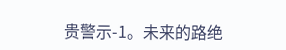贵警示-1。未来的路绝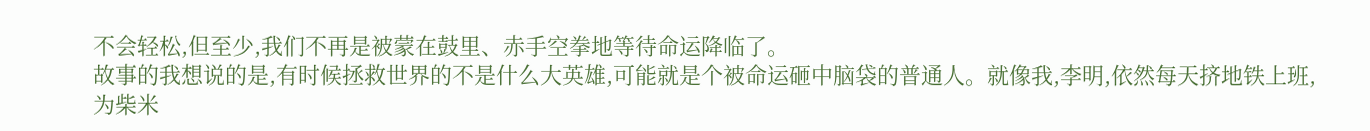不会轻松,但至少,我们不再是被蒙在鼓里、赤手空拳地等待命运降临了。
故事的我想说的是,有时候拯救世界的不是什么大英雄,可能就是个被命运砸中脑袋的普通人。就像我,李明,依然每天挤地铁上班,为柴米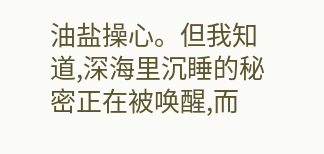油盐操心。但我知道,深海里沉睡的秘密正在被唤醒,而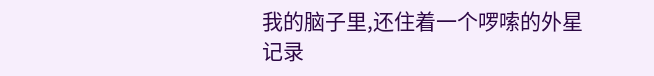我的脑子里,还住着一个啰嗦的外星记录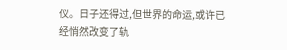仪。日子还得过,但世界的命运,或许已经悄然改变了轨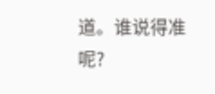道。谁说得准呢?